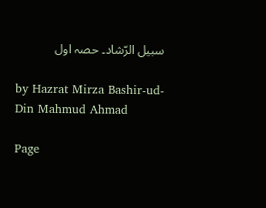سبیل الرّشاد۔ حصہ اول

by Hazrat Mirza Bashir-ud-Din Mahmud Ahmad

Page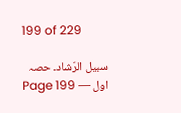199 of 229

سبیل الرّشاد۔ حصہ اول — Page 199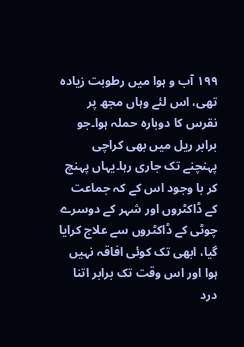۱۹۹ آب و ہوا میں رطوبت زیادہ تھی، اس لئے وہاں مجھ پر نقرس کا دوبارہ حملہ ہوا۔جو برابر ریل میں بھی کراچی پہنچنے تک جاری رہا۔یہاں پہنچ کر با وجود اس کے کہ جماعت کے ڈاکٹروں اور شہر کے دوسرے چوٹی کے ڈاکٹروں سے علاج کرایا گیا، ابھی تک کوئی افاقہ نہیں ہوا اور اس وقت تک برابر اتنا درد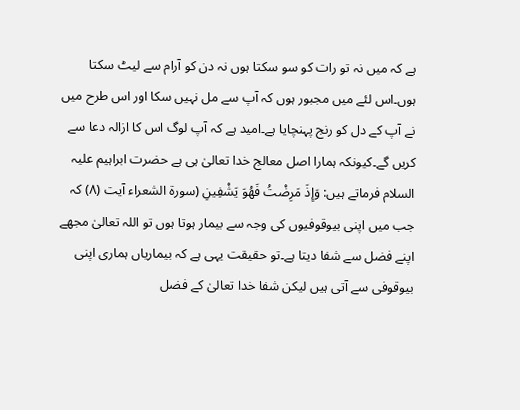ہے کہ میں نہ تو رات کو سو سکتا ہوں نہ دن کو آرام سے لیٹ سکتا ہوں۔اس لئے میں مجبور ہوں کہ آپ سے مل نہیں سکا اور اس طرح میں نے آپ کے دل کو رنج پہنچایا ہے۔امید ہے کہ آپ لوگ اس کا ازالہ دعا سے کریں گے۔کیونکہ ہمارا اصل معالج خدا تعالیٰ ہی ہے حضرت ابراہیم علیہ السلام فرماتے ہیں: وَإِذَ مَرِضْتُ فَهُوَ يَشْفِينِ (سورة الشعراء آیت (۸) کہ جب میں اپنی بیوقوفیوں کی وجہ سے بیمار ہوتا ہوں تو اللہ تعالیٰ مجھے اپنے فضل سے شفا دیتا ہے۔تو حقیقت یہی ہے کہ بیماریاں ہماری اپنی بیوقوفی سے آتی ہیں لیکن شفا خدا تعالیٰ کے فضل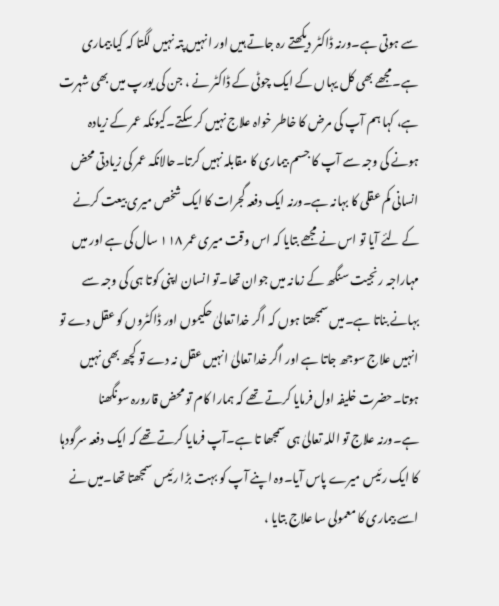سے ہوتی ہے۔ورنہ ڈاکٹر دیکھتے رہ جاتے ہیں اور انہیں پتہ نہیں لگتا کہ کیا بیماری ہے۔مجھے بھی کل یہاں کے ایک چوٹی کے ڈاکٹر نے ، جن کی یورپ میں بھی شہرت ہے، کہا ہم آپ کی مرض کا خاطر خواہ علاج نہیں کر سکتے۔کیونکہ عمر کے زیادہ ہونے کی وجہ سے آپ کا جسم بیماری کا مقابلہ نہیں کرتا۔حالانکہ عمر کی زیادتی محض انسانی کم عقلی کا بہانہ ہے۔ورنہ ایک دفعہ گجرات کا ایک شخص میری بیعت کرنے کے لئے آیا تو اس نے مجھے بتایا کہ اس وقت میری عمر ۱۱۸ سال کی ہے اور میں مہاراجہ رنجیت سنگھ کے زمانہ میں جوان تھا۔تو انسان اپنی کوتا ہی کی وجہ سے بہانے بناتا ہے۔میں سمجھتا ہوں کہ اگر خدا تعالیٰ حکیموں اور ڈاکٹروں کو عقل دے تو انہیں علاج سوجھ جاتا ہے اور اگر خدا تعالیٰ انہیں عقل نہ دے تو کچھ بھی نہیں ہوتا۔حضرت خلیفہ اول فرمایا کرتے تھے کہ ہمارا کام تو محض قارورہ سونگھنا ہے۔ورنہ علاج تو اللہ تعالیٰ ہی سمجھا تا ہے۔آپ فرمایا کرتے تھے کہ ایک دفعہ سرگودہا کا ایک رئیس میرے پاس آیا۔وہ اپنے آپ کو بہت بڑا رئیس سمجھتا تھا۔میں نے اسے بیماری کا معمولی سا علاج بتایا ،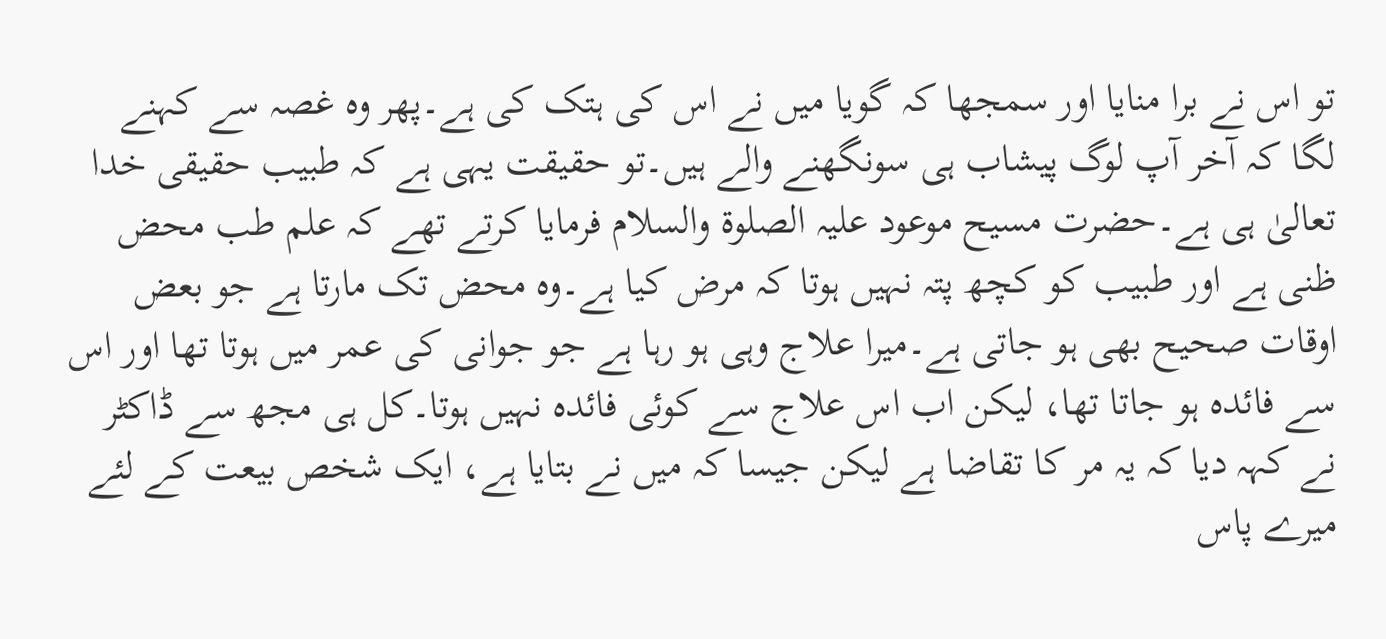تو اس نے برا منایا اور سمجھا کہ گویا میں نے اس کی ہتک کی ہے۔پھر وہ غصہ سے کہنے لگا کہ آخر آپ لوگ پیشاب ہی سونگھنے والے ہیں۔تو حقیقت یہی ہے کہ طبیب حقیقی خدا تعالیٰ ہی ہے۔حضرت مسیح موعود علیہ الصلوۃ والسلام فرمایا کرتے تھے کہ علم طب محض ظنی ہے اور طبیب کو کچھ پتہ نہیں ہوتا کہ مرض کیا ہے۔وہ محض تک مارتا ہے جو بعض اوقات صحیح بھی ہو جاتی ہے۔میرا علاج وہی ہو رہا ہے جو جوانی کی عمر میں ہوتا تھا اور اس سے فائدہ ہو جاتا تھا، لیکن اب اس علاج سے کوئی فائدہ نہیں ہوتا۔کل ہی مجھ سے ڈاکٹر نے کہہ دیا کہ یہ مر کا تقاضا ہے لیکن جیسا کہ میں نے بتایا ہے، ایک شخص بیعت کے لئے میرے پاس